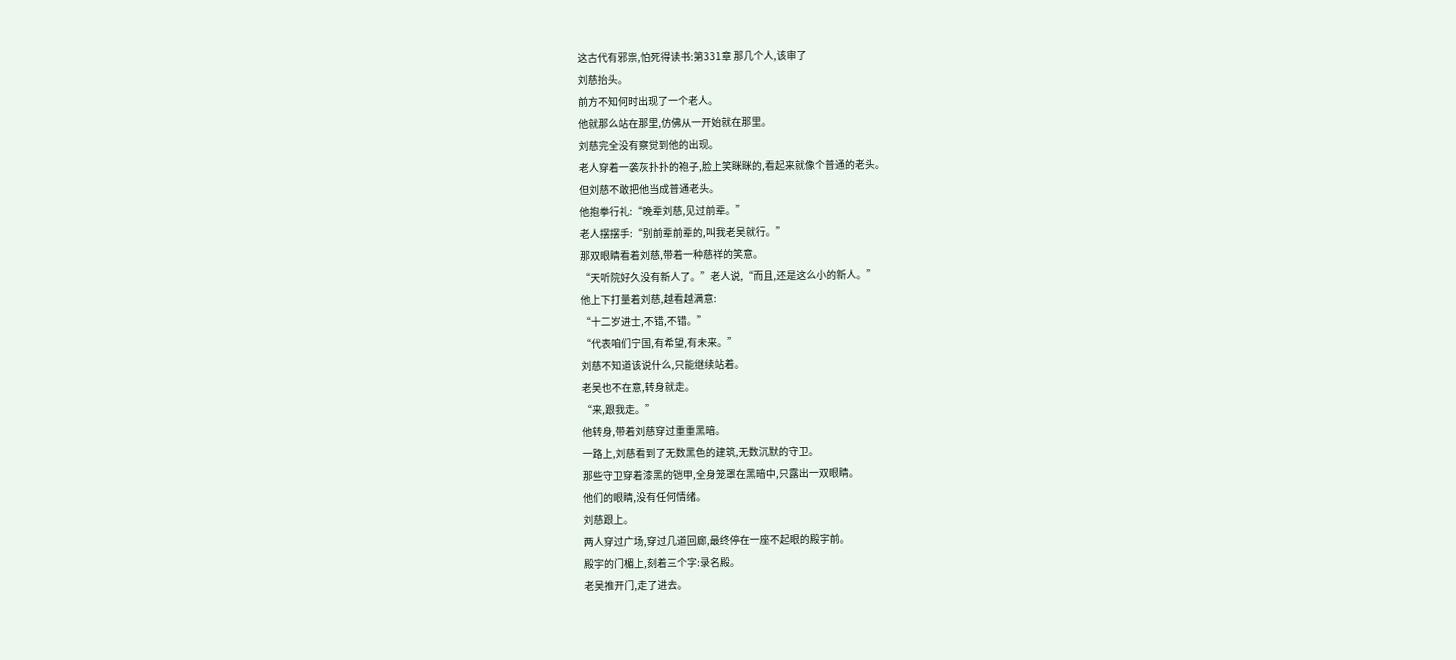这古代有邪祟,怕死得读书:第331章 那几个人,该审了
刘慈抬头。
前方不知何时出现了一个老人。
他就那么站在那里,仿佛从一开始就在那里。
刘慈完全没有察觉到他的出现。
老人穿着一袭灰扑扑的袍子,脸上笑眯眯的,看起来就像个普通的老头。
但刘慈不敢把他当成普通老头。
他抱拳行礼:“晚辈刘慈,见过前辈。”
老人摆摆手:“别前辈前辈的,叫我老吴就行。”
那双眼睛看着刘慈,带着一种慈祥的笑意。
“天听院好久没有新人了。”老人说,“而且,还是这么小的新人。”
他上下打量着刘慈,越看越满意:
“十二岁进士,不错,不错。”
“代表咱们宁国,有希望,有未来。”
刘慈不知道该说什么,只能继续站着。
老吴也不在意,转身就走。
“来,跟我走。”
他转身,带着刘慈穿过重重黑暗。
一路上,刘慈看到了无数黑色的建筑,无数沉默的守卫。
那些守卫穿着漆黑的铠甲,全身笼罩在黑暗中,只露出一双眼睛。
他们的眼睛,没有任何情绪。
刘慈跟上。
两人穿过广场,穿过几道回廊,最终停在一座不起眼的殿宇前。
殿宇的门楣上,刻着三个字:录名殿。
老吴推开门,走了进去。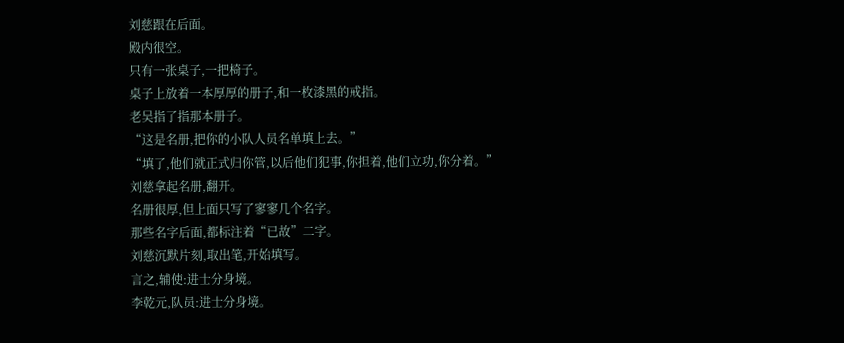刘慈跟在后面。
殿内很空。
只有一张桌子,一把椅子。
桌子上放着一本厚厚的册子,和一枚漆黑的戒指。
老吴指了指那本册子。
“这是名册,把你的小队人员名单填上去。”
“填了,他们就正式归你管,以后他们犯事,你担着,他们立功,你分着。”
刘慈拿起名册,翻开。
名册很厚,但上面只写了寥寥几个名字。
那些名字后面,都标注着“已故”二字。
刘慈沉默片刻,取出笔,开始填写。
言之,辅使:进士分身境。
李乾元,队员:进士分身境。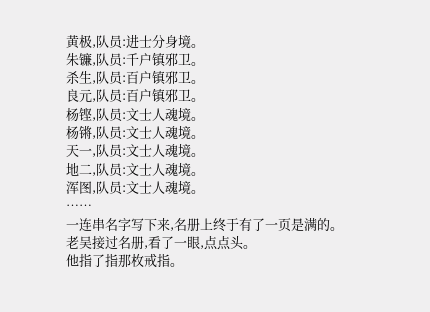黄极,队员:进士分身境。
朱镰,队员:千户镇邪卫。
杀生,队员:百户镇邪卫。
良元,队员:百户镇邪卫。
杨铿,队员:文士人魂境。
杨锵,队员:文士人魂境。
天一,队员:文士人魂境。
地二,队员:文士人魂境。
浑图,队员:文士人魂境。
……
一连串名字写下来,名册上终于有了一页是满的。
老吴接过名册,看了一眼,点点头。
他指了指那枚戒指。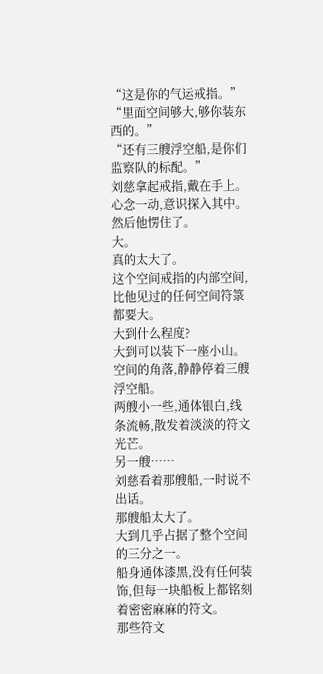“这是你的气运戒指。”
“里面空间够大,够你装东西的。”
“还有三艘浮空船,是你们监察队的标配。”
刘慈拿起戒指,戴在手上。
心念一动,意识探入其中。
然后他愣住了。
大。
真的太大了。
这个空间戒指的内部空间,比他见过的任何空间符箓都要大。
大到什么程度?
大到可以装下一座小山。
空间的角落,静静停着三艘浮空船。
两艘小一些,通体银白,线条流畅,散发着淡淡的符文光芒。
另一艘……
刘慈看着那艘船,一时说不出话。
那艘船太大了。
大到几乎占据了整个空间的三分之一。
船身通体漆黑,没有任何装饰,但每一块船板上都铭刻着密密麻麻的符文。
那些符文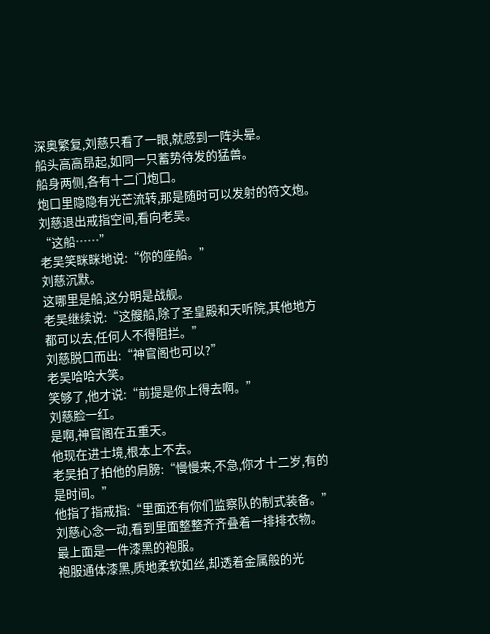深奥繁复,刘慈只看了一眼,就感到一阵头晕。
船头高高昂起,如同一只蓄势待发的猛兽。
船身两侧,各有十二门炮口。
炮口里隐隐有光芒流转,那是随时可以发射的符文炮。
刘慈退出戒指空间,看向老吴。
“这船……”
老吴笑眯眯地说:“你的座船。”
刘慈沉默。
这哪里是船,这分明是战舰。
老吴继续说:“这艘船,除了圣皇殿和天听院,其他地方都可以去,任何人不得阻拦。”
刘慈脱口而出:“神官阁也可以?”
老吴哈哈大笑。
笑够了,他才说:“前提是你上得去啊。”
刘慈脸一红。
是啊,神官阁在五重天。
他现在进士境,根本上不去。
老吴拍了拍他的肩膀:“慢慢来,不急,你才十二岁,有的是时间。”
他指了指戒指:“里面还有你们监察队的制式装备。”
刘慈心念一动,看到里面整整齐齐叠着一排排衣物。
最上面是一件漆黑的袍服。
袍服通体漆黑,质地柔软如丝,却透着金属般的光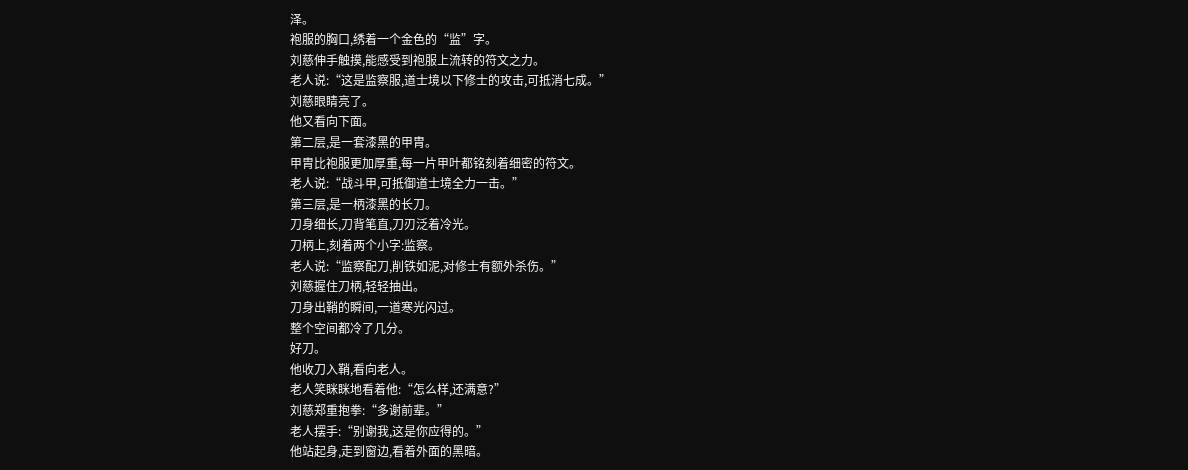泽。
袍服的胸口,绣着一个金色的“监”字。
刘慈伸手触摸,能感受到袍服上流转的符文之力。
老人说:“这是监察服,道士境以下修士的攻击,可抵消七成。”
刘慈眼睛亮了。
他又看向下面。
第二层,是一套漆黑的甲胄。
甲胄比袍服更加厚重,每一片甲叶都铭刻着细密的符文。
老人说:“战斗甲,可抵御道士境全力一击。”
第三层,是一柄漆黑的长刀。
刀身细长,刀背笔直,刀刃泛着冷光。
刀柄上,刻着两个小字:监察。
老人说:“监察配刀,削铁如泥,对修士有额外杀伤。”
刘慈握住刀柄,轻轻抽出。
刀身出鞘的瞬间,一道寒光闪过。
整个空间都冷了几分。
好刀。
他收刀入鞘,看向老人。
老人笑眯眯地看着他:“怎么样,还满意?”
刘慈郑重抱拳:“多谢前辈。”
老人摆手:“别谢我,这是你应得的。”
他站起身,走到窗边,看着外面的黑暗。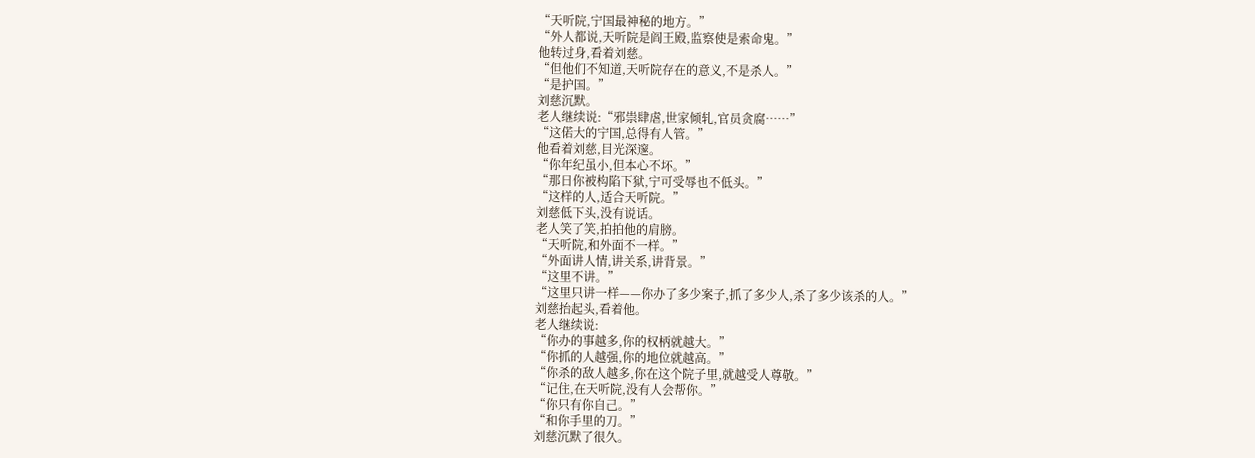“天听院,宁国最神秘的地方。”
“外人都说,天听院是阎王殿,监察使是索命鬼。”
他转过身,看着刘慈。
“但他们不知道,天听院存在的意义,不是杀人。”
“是护国。”
刘慈沉默。
老人继续说:“邪祟肆虐,世家倾轧,官员贪腐……”
“这偌大的宁国,总得有人管。”
他看着刘慈,目光深邃。
“你年纪虽小,但本心不坏。”
“那日你被构陷下狱,宁可受辱也不低头。”
“这样的人,适合天听院。”
刘慈低下头,没有说话。
老人笑了笑,拍拍他的肩膀。
“天听院,和外面不一样。”
“外面讲人情,讲关系,讲背景。”
“这里不讲。”
“这里只讲一样——你办了多少案子,抓了多少人,杀了多少该杀的人。”
刘慈抬起头,看着他。
老人继续说:
“你办的事越多,你的权柄就越大。”
“你抓的人越强,你的地位就越高。”
“你杀的敌人越多,你在这个院子里,就越受人尊敬。”
“记住,在天听院,没有人会帮你。”
“你只有你自己。”
“和你手里的刀。”
刘慈沉默了很久。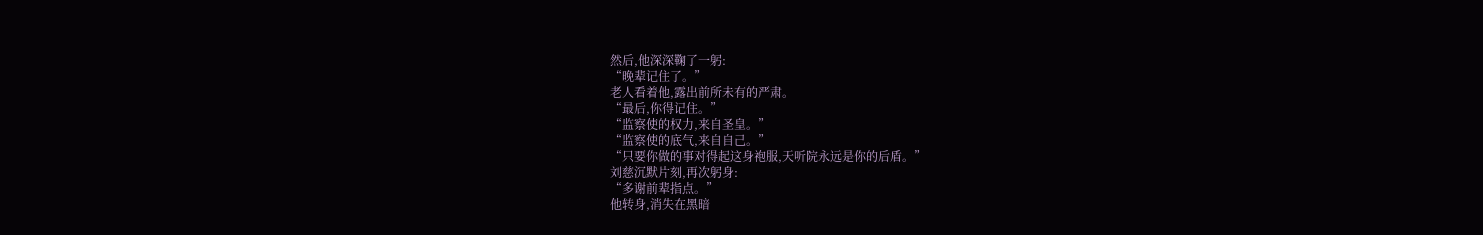然后,他深深鞠了一躬:
“晚辈记住了。”
老人看着他,露出前所未有的严肃。
“最后,你得记住。”
“监察使的权力,来自圣皇。”
“监察使的底气,来自自己。”
“只要你做的事对得起这身袍服,天听院永远是你的后盾。”
刘慈沉默片刻,再次躬身:
“多谢前辈指点。”
他转身,消失在黑暗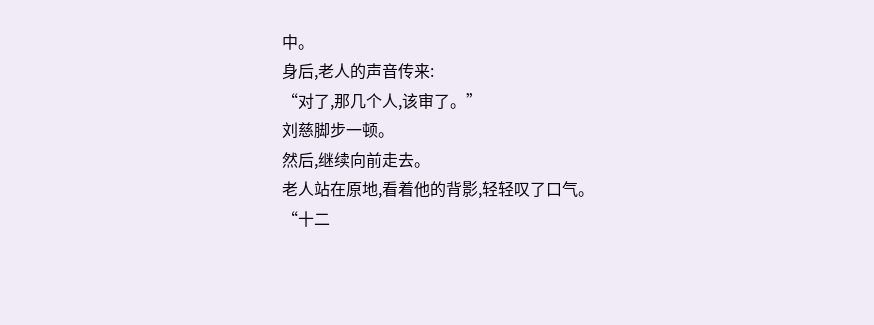中。
身后,老人的声音传来:
“对了,那几个人,该审了。”
刘慈脚步一顿。
然后,继续向前走去。
老人站在原地,看着他的背影,轻轻叹了口气。
“十二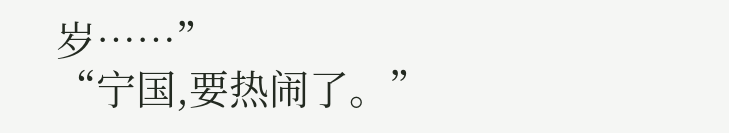岁……”
“宁国,要热闹了。”